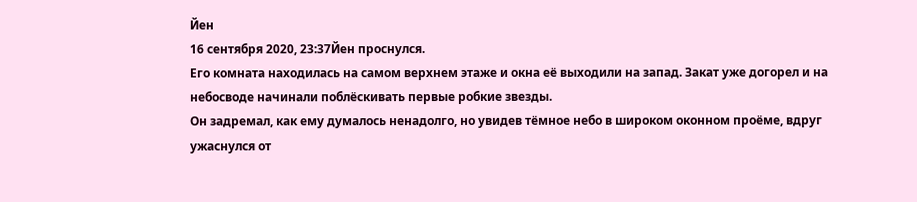Йен
16 сентября 2020, 23:37Йен проснулся.
Его комната находилась на самом верхнем этаже и окна её выходили на запад. Закат уже догорел и на небосводе начинали поблёскивать первые робкие звезды.
Он задремал, как ему думалось ненадолго, но увидев тёмное небо в широком оконном проёме, вдруг ужаснулся от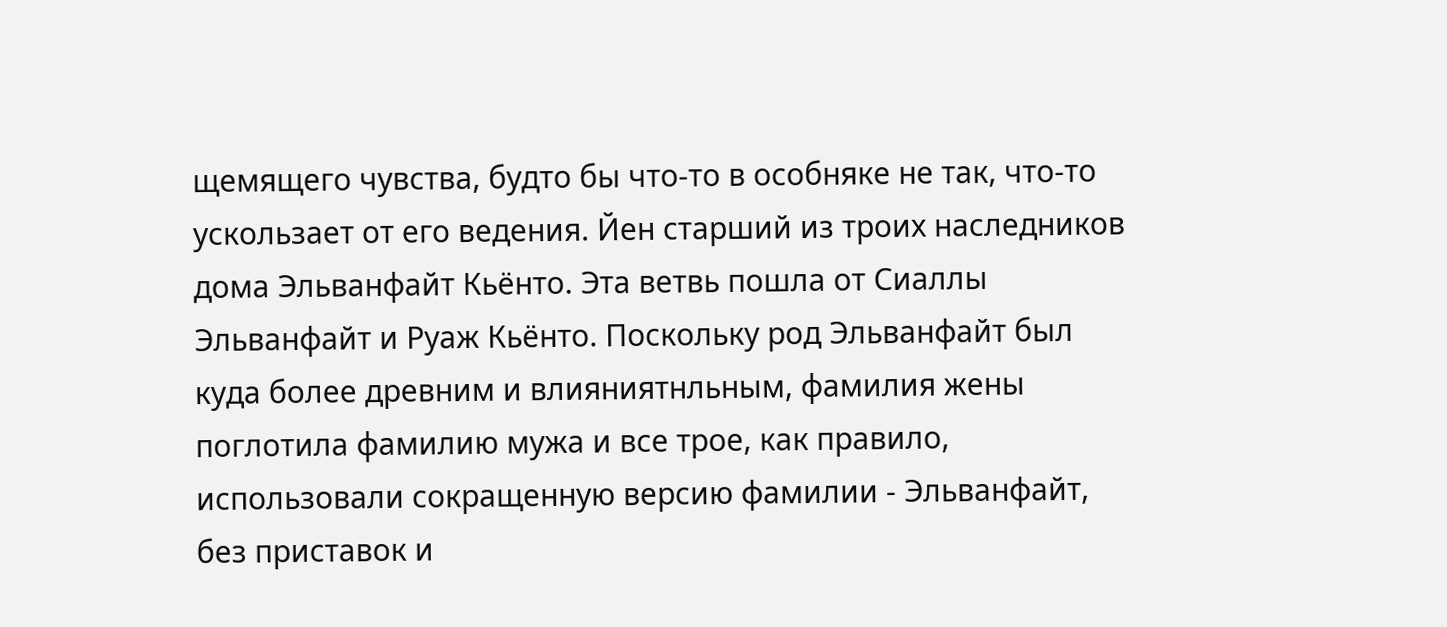щемящего чувства, будто бы что-то в особняке не так, что-то ускользает от его ведения. Йен старший из троих наследников дома Эльванфайт Кьёнто. Эта ветвь пошла от Сиаллы Эльванфайт и Руаж Кьёнто. Поскольку род Эльванфайт был куда более древним и влияниятнльным, фамилия жены поглотила фамилию мужа и все трое, как правило, использовали сокращенную версию фамилии - Эльванфайт, без приставок и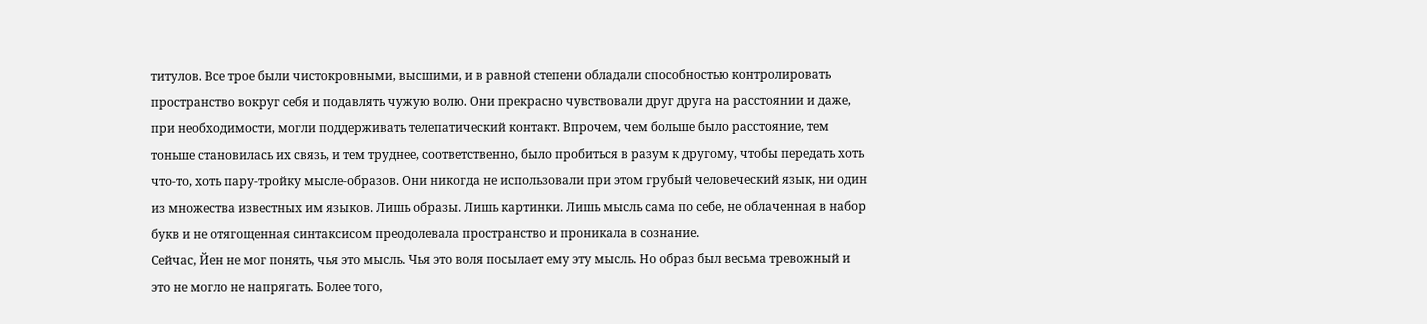титулов. Все трое были чистокровными, высшими, и в равной степени обладали способностью контролировать пространство вокруг себя и подавлять чужую волю. Они прекрасно чувствовали друг друга на расстоянии и даже, при необходимости, могли поддерживать телепатический контакт. Впрочем, чем больше было расстояние, тем тоньше становилась их связь, и тем труднее, соответственно, было пробиться в разум к другому, чтобы передать хоть что-то, хоть пару-тройку мысле-образов. Они никогда не использовали при этом грубый человеческий язык, ни один из множества известных им языков. Лишь образы. Лишь картинки. Лишь мысль сама по себе, не облаченная в набор букв и не отягощенная синтаксисом преодолевала пространство и проникала в сознание.
Сейчас, Йен не мог понять, чья это мысль. Чья это воля посылает ему эту мысль. Но образ был весьма тревожный и это не могло не напрягать. Более того,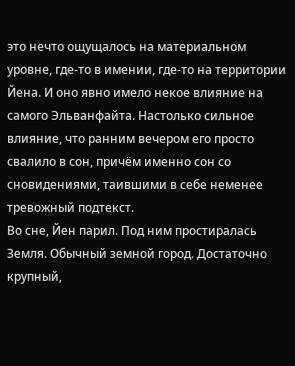это нечто ощущалось на материальном уровне, где-то в имении, где-то на территории Йена. И оно явно имело некое влияние на самого Эльванфайта. Настолько сильное влияние, что ранним вечером его просто свалило в сон, причём именно сон со сновидениями, таившими в себе неменее тревожный подтекст.
Во сне, Йен парил. Под ним простиралась Земля. Обычный земной город. Достаточно крупный,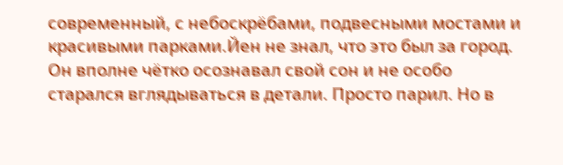современный, с небоскрёбами, подвесными мостами и красивыми парками.Йен не знал, что это был за город. Он вполне чётко осознавал свой сон и не особо старался вглядываться в детали. Просто парил. Но в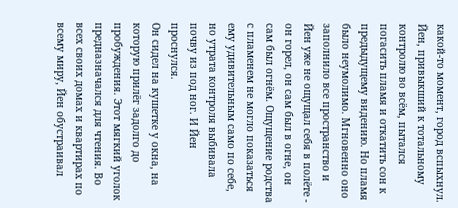какой-то момент, город вспыхнул. Йен, привыкший к тотальному контролю во всём, пытался погасить пламя и откатить сон к предыдущему видению. Но пламя было неумолимо. Мгновенно оно заполнило все пространство и Йен уже не ощущал себя в полёте - он горел, он сам был в огне, он сам был огнём. Ощущение родства с пламенем не могло показаться ему удивительным само по себе, но утрата контроля выбивала почву из под ног. И Йен проснулся.
Он сидел на кушетке у окна, на которую прилёг задолго до пробуждения. Этот мягкий уголок предназначался для чтения. Во всех своих домах и квартирах по всему миру, Йен обустраивал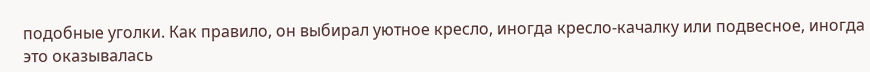подобные уголки. Как правило, он выбирал уютное кресло, иногда кресло-качалку или подвесное, иногда это оказывалась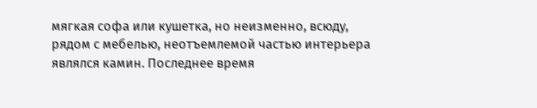мягкая софа или кушетка, но неизменно, всюду, рядом с мебелью, неотъемлемой частью интерьера являлся камин. Последнее время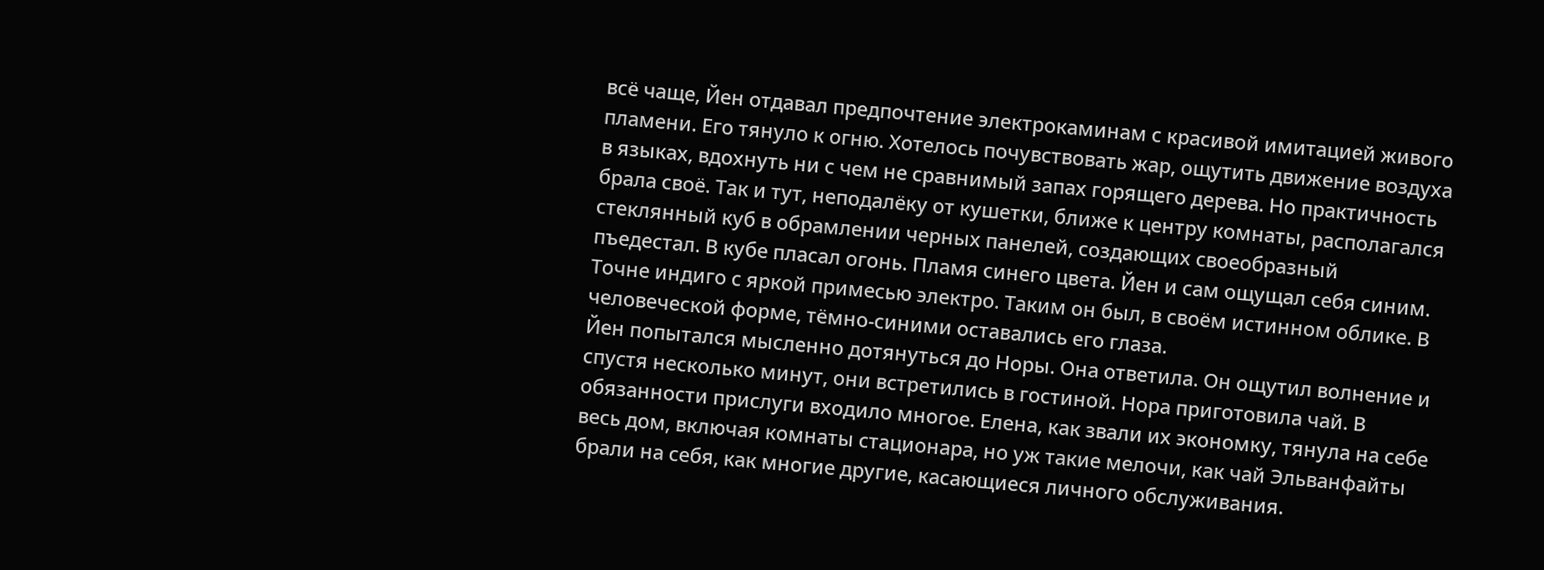всё чаще, Йен отдавал предпочтение электрокаминам с красивой имитацией живого пламени. Его тянуло к огню. Хотелось почувствовать жар, ощутить движение воздуха в языках, вдохнуть ни с чем не сравнимый запах горящего дерева. Но практичность брала своё. Так и тут, неподалёку от кушетки, ближе к центру комнаты, располагался стеклянный куб в обрамлении черных панелей, создающих своеобразный пъедестал. В кубе пласал огонь. Пламя синего цвета. Йен и сам ощущал себя синим. Точне индиго с яркой примесью электро. Таким он был, в своём истинном облике. В человеческой форме, тёмно-синими оставались его глаза.
Йен попытался мысленно дотянуться до Норы. Она ответила. Он ощутил волнение и спустя несколько минут, они встретились в гостиной. Нора приготовила чай. В обязанности прислуги входило многое. Елена, как звали их экономку, тянула на себе весь дом, включая комнаты стационара, но уж такие мелочи, как чай Эльванфайты брали на себя, как многие другие, касающиеся личного обслуживания.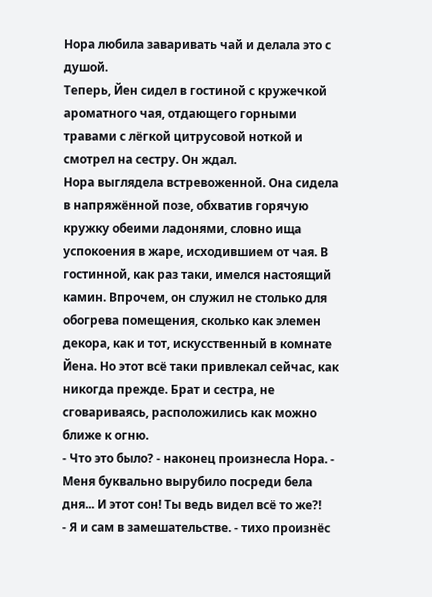Нора любила заваривать чай и делала это с душой.
Теперь, Йен сидел в гостиной с кружечкой ароматного чая, отдающего горными травами с лёгкой цитрусовой ноткой и смотрел на сестру. Он ждал.
Нора выглядела встревоженной. Она сидела в напряжённой позе, обхватив горячую кружку обеими ладонями, словно ища успокоения в жаре, исходившием от чая. В гостинной, как раз таки, имелся настоящий камин. Впрочем, он служил не столько для обогрева помещения, сколько как элемен декора, как и тот, искусственный в комнате Йена. Но этот всё таки привлекал сейчас, как никогда прежде. Брат и сестра, не сговариваясь, расположились как можно ближе к огню.
- Что это было? - наконец произнесла Нора. - Меня буквально вырубило посреди бела дня... И этот сон! Ты ведь видел всё то же?!
- Я и сам в замешательстве. - тихо произнёс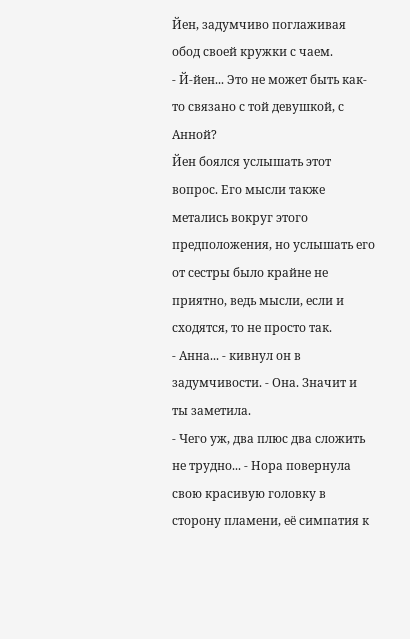Йен, задумчиво поглаживая обод своей кружки с чаем.
- Й-йен... Это не может быть как-то связано с той девушкой, с Анной?
Йен боялся услышать этот вопрос. Его мысли также метались вокруг этого предположения, но услышать его от сестры было крайне не приятно, ведь мысли, если и сходятся, то не просто так.
- Анна... - кивнул он в задумчивости. - Она. Значит и ты заметила.
- Чего уж, два плюс два сложить не трудно... - Нора повернула свою красивую головку в сторону пламени, её симпатия к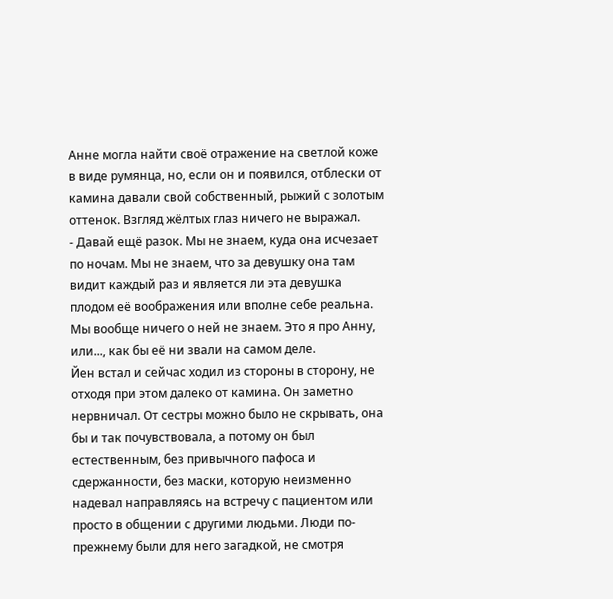Анне могла найти своё отражение на светлой коже в виде румянца, но, если он и появился, отблески от камина давали свой собственный, рыжий с золотым оттенок. Взгляд жёлтых глаз ничего не выражал.
- Давай ещё разок. Мы не знаем, куда она исчезает по ночам. Мы не знаем, что за девушку она там видит каждый раз и является ли эта девушка плодом её воображения или вполне себе реальна. Мы вообще ничего о ней не знаем. Это я про Анну, или..., как бы её ни звали на самом деле.
Йен встал и сейчас ходил из стороны в сторону, не отходя при этом далеко от камина. Он заметно нервничал. От сестры можно было не скрывать, она бы и так почувствовала, а потому он был естественным, без привычного пафоса и сдержанности, без маски, которую неизменно надевал направляясь на встречу с пациентом или просто в общении с другими людьми. Люди по-прежнему были для него загадкой, не смотря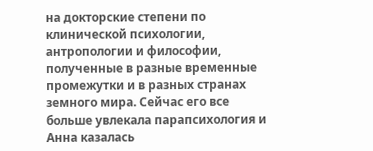на докторские степени по клинической психологии, антропологии и философии, полученные в разные временные промежутки и в разных странах земного мира. Сейчас его все больше увлекала парапсихология и Анна казалась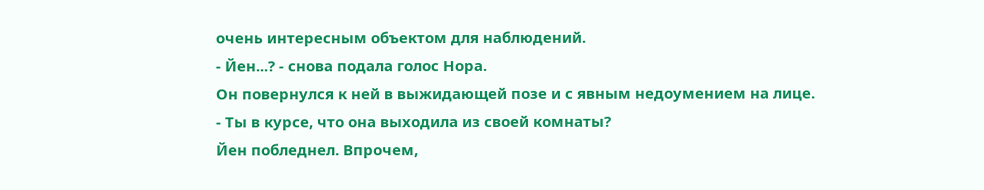очень интересным объектом для наблюдений.
- Йен...? - снова подала голос Нора.
Он повернулся к ней в выжидающей позе и с явным недоумением на лице.
- Ты в курсе, что она выходила из своей комнаты?
Йен побледнел. Впрочем,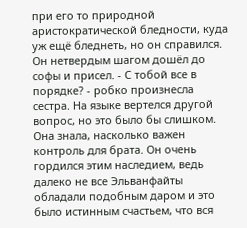при его то природной аристократической бледности, куда уж ещё бледнеть, но он справился. Он нетвердым шагом дошёл до софы и присел. - С тобой все в порядке? - робко произнесла сестра. На языке вертелся другой вопрос, но это было бы слишком. Она знала, насколько важен контроль для брата. Он очень гордился этим наследием, ведь далеко не все Эльванфайты обладали подобным даром и это было истинным счастьем, что вся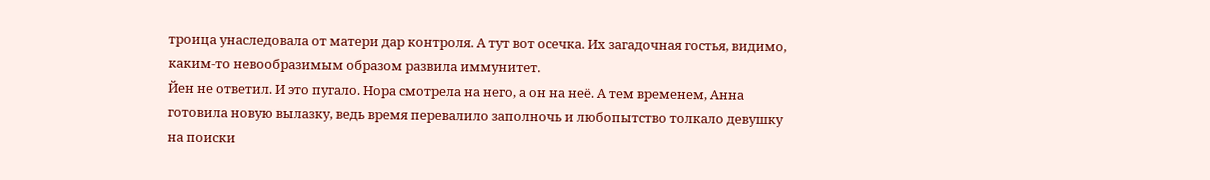троица унаследовала от матери дар контроля. А тут вот осечка. Их загадочная гостья, видимо, каким-то невообразимым образом развила иммунитет.
Йен не ответил. И это пугало. Нора смотрела на него, а он на неё. А тем временем, Анна готовила новую вылазку, ведь время перевалило заполночь и любопытство толкало девушку на поиски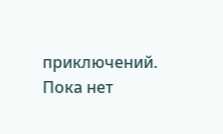приключений.
Пока нет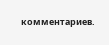комментариев.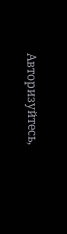Авторизуйтесь,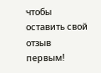чтобы оставить свой отзыв первым!